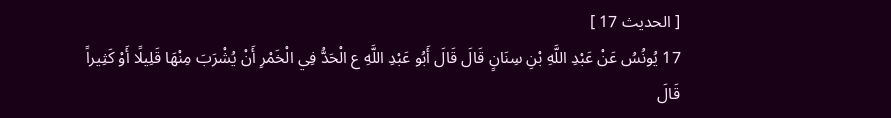[ الحديث 17 ]
17 يُونُسُ عَنْ عَبْدِ اللَّهِ بْنِ سِنَانٍ قَالَ قَالَ أَبُو عَبْدِ اللَّهِ ع الْحَدُّ فِي الْخَمْرِ أَنْ يُشْرَبَ مِنْهَا قَلِيلًا أَوْ كَثِيراً قَالَ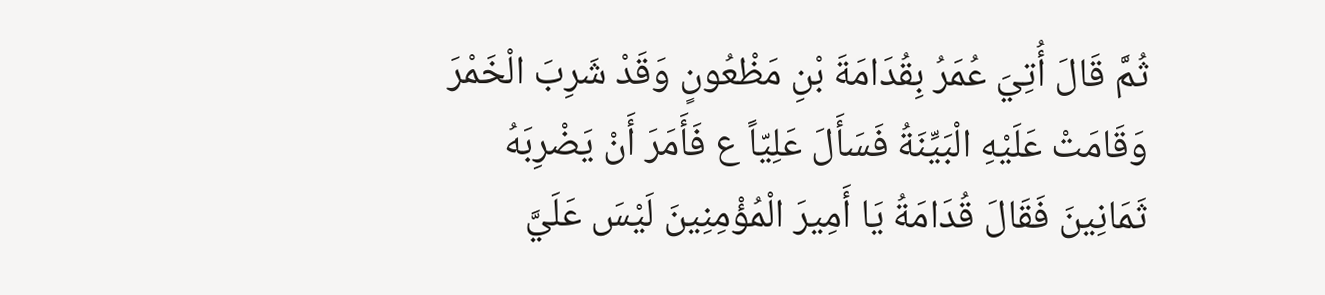ثُمَّ قَالَ أُتِيَ عُمَرُ بِقُدَامَةَ بْنِ مَظْعُونٍ وَقَدْ شَرِبَ الْخَمْرَ وَقَامَتْ عَلَيْهِ الْبَيِّنَةُ فَسَأَلَ عَلِيّاً ع فَأَمَرَ أَنْ يَضْرِبَهُ ثَمَانِينَ فَقَالَ قُدَامَةُ يَا أَمِيرَ الْمُؤْمِنِينَ لَيْسَ عَلَيَّ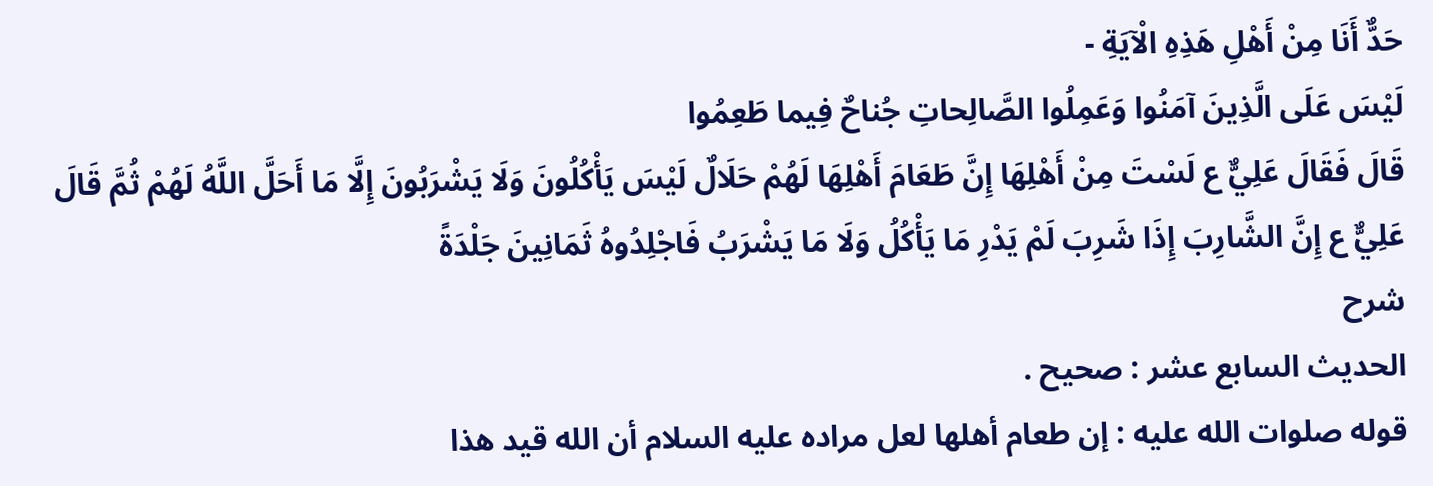حَدٌّ أَنَا مِنْ أَهْلِ هَذِهِ الْآيَةِ -
لَيْسَ عَلَى الَّذِينَ آمَنُوا وَعَمِلُوا الصَّالِحاتِ جُناحٌ فِيما طَعِمُوا
قَالَ فَقَالَ عَلِيٌّ ع لَسْتَ مِنْ أَهْلِهَا إِنَّ طَعَامَ أَهْلِهَا لَهُمْ حَلَالٌ لَيْسَ يَأْكُلُونَ وَلَا يَشْرَبُونَ إِلَّا مَا أَحَلَّ اللَّهُ لَهُمْ ثُمَّ قَالَ عَلِيٌّ ع إِنَّ الشَّارِبَ إِذَا شَرِبَ لَمْ يَدْرِ مَا يَأْكُلُ وَلَا مَا يَشْرَبُ فَاجْلِدُوهُ ثَمَانِينَ جَلْدَةً
شرح
الحديث السابع عشر : صحيح .
قوله صلوات الله عليه : إن طعام أهلها لعل مراده عليه السلام أن الله قيد هذا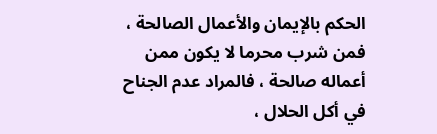الحكم بالإيمان والأعمال الصالحة ، فمن شرب محرما لا يكون ممن أعماله صالحة ، فالمراد عدم الجناح في أكل الحلال ،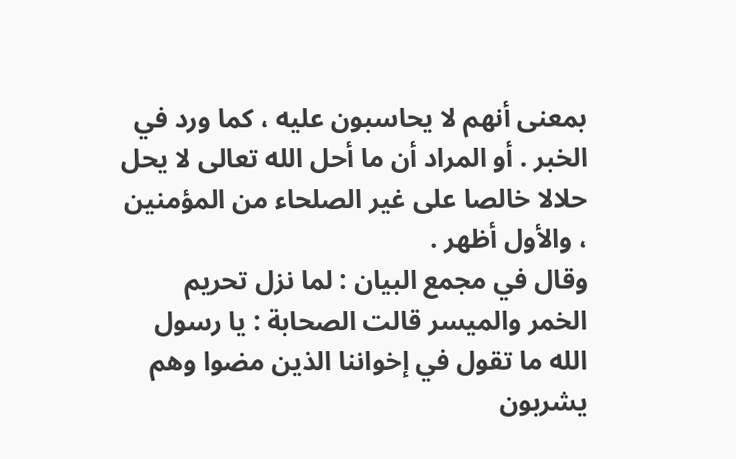بمعنى أنهم لا يحاسبون عليه ، كما ورد في الخبر . أو المراد أن ما أحل الله تعالى لا يحل حلالا خالصا على غير الصلحاء من المؤمنين ، والأول أظهر .
وقال في مجمع البيان : لما نزل تحريم الخمر والميسر قالت الصحابة : يا رسول الله ما تقول في إخواننا الذين مضوا وهم يشربون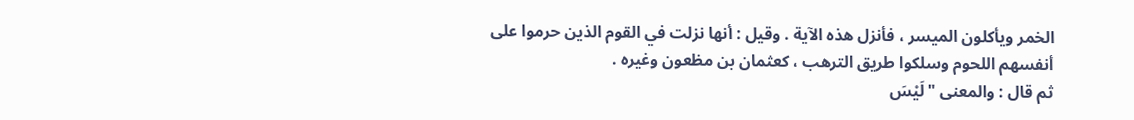الخمر ويأكلون الميسر ، فأنزل هذه الآية . وقيل : أنها نزلت في القوم الذين حرموا على أنفسهم اللحوم وسلكوا طريق الترهب ، كعثمان بن مظعون وغيره .
ثم قال : والمعنى "لَيْسَ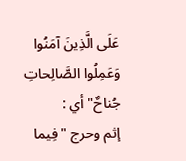عَلَى الَّذِينَ آمَنُوا وَعَمِلُوا الصَّالِحاتِ جُناحٌ" أي :
إثم وحرج "فِيما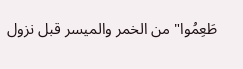طَعِمُوا" من الخمر والميسر قبل نزول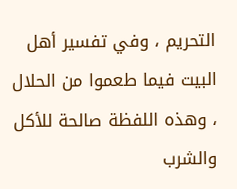التحريم ، وفي تفسير أهل البيت فيما طعموا من الحلال ، وهذه اللفظة صالحة للأكل والشرب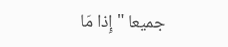جميعا "إِذا مَا